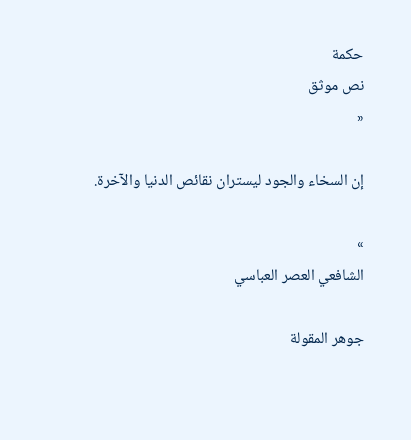حكمة
نص موثق
«

إن السخاء والجود ليستران نقائص الدنيا والآخرة.

»
الشافعي العصر العباسي

جوهر المقولة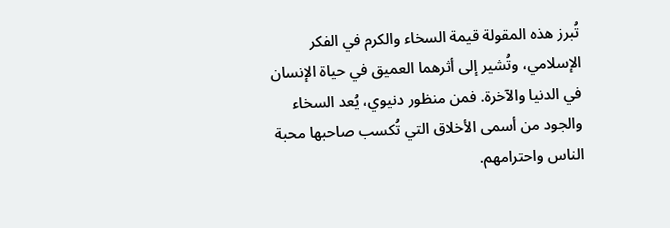تُبرز هذه المقولة قيمة السخاء والكرم في الفكر الإسلامي، وتُشير إلى أثرهما العميق في حياة الإنسان في الدنيا والآخرة. فمن منظور دنيوي، يُعد السخاء والجود من أسمى الأخلاق التي تُكسب صاحبها محبة الناس واحترامهم.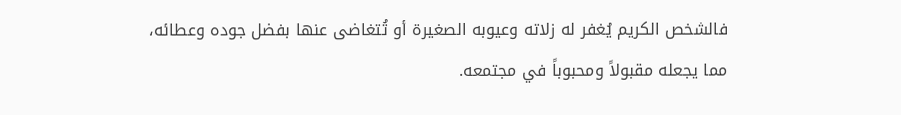فالشخص الكريم يُغفر له زلاته وعيوبه الصغيرة أو تُتغاضى عنها بفضل جوده وعطائه، مما يجعله مقبولاً ومحبوباً في مجتمعه.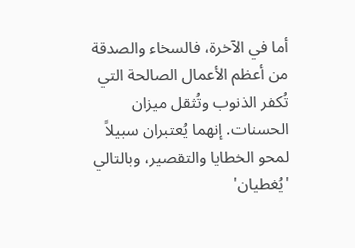أما في الآخرة، فالسخاء والصدقة من أعظم الأعمال الصالحة التي تُكفر الذنوب وتُثقل ميزان الحسنات. إنهما يُعتبران سبيلاً لمحو الخطايا والتقصير، وبالتالي 'يُغطيان'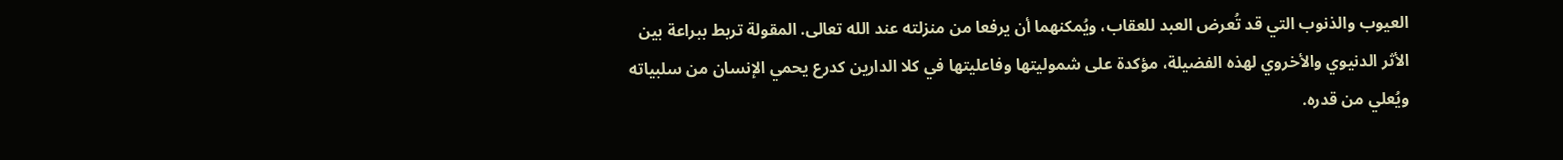العيوب والذنوب التي قد تُعرض العبد للعقاب، ويُمكنهما أن يرفعا من منزلته عند الله تعالى. المقولة تربط ببراعة بين الأثر الدنيوي والأخروي لهذه الفضيلة، مؤكدة على شموليتها وفاعليتها في كلا الدارين كدرع يحمي الإنسان من سلبياته ويُعلي من قدره.